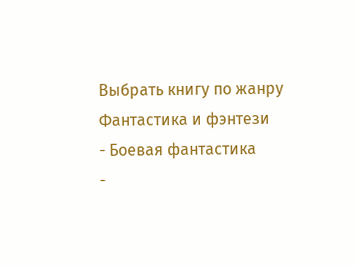Выбрать книгу по жанру
Фантастика и фэнтези
- Боевая фантастика
-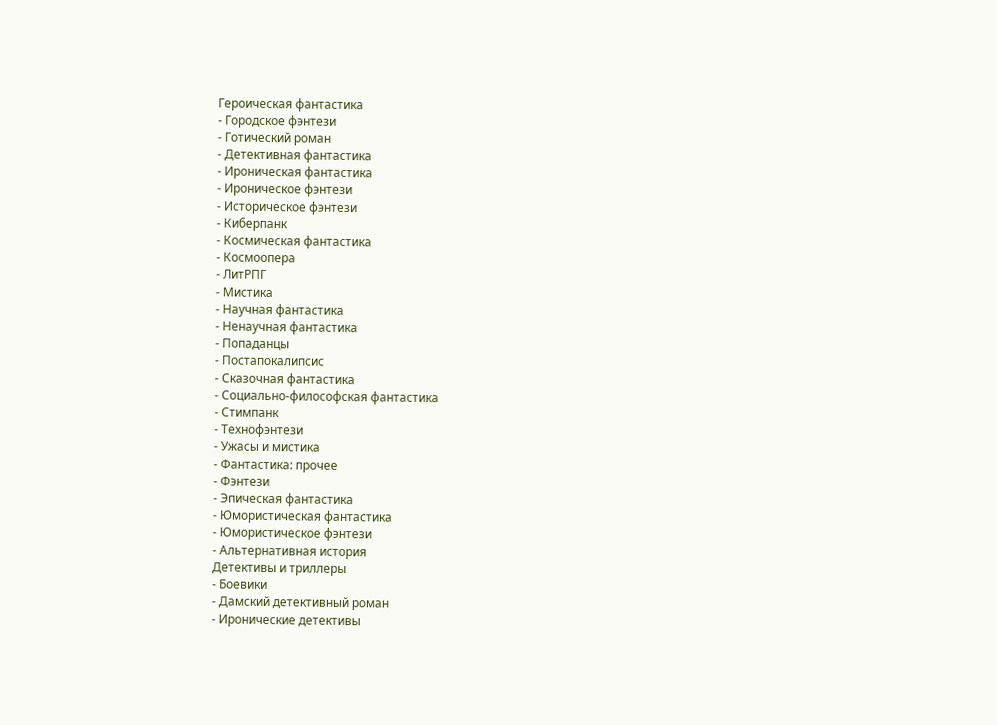Героическая фантастика
- Городское фэнтези
- Готический роман
- Детективная фантастика
- Ироническая фантастика
- Ироническое фэнтези
- Историческое фэнтези
- Киберпанк
- Космическая фантастика
- Космоопера
- ЛитРПГ
- Мистика
- Научная фантастика
- Ненаучная фантастика
- Попаданцы
- Постапокалипсис
- Сказочная фантастика
- Социально-философская фантастика
- Стимпанк
- Технофэнтези
- Ужасы и мистика
- Фантастика: прочее
- Фэнтези
- Эпическая фантастика
- Юмористическая фантастика
- Юмористическое фэнтези
- Альтернативная история
Детективы и триллеры
- Боевики
- Дамский детективный роман
- Иронические детективы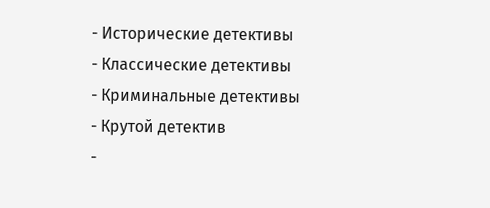- Исторические детективы
- Классические детективы
- Криминальные детективы
- Крутой детектив
-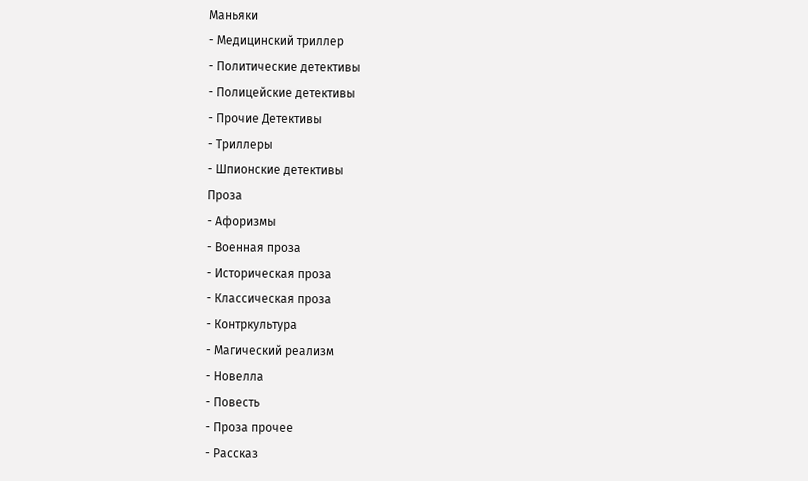Маньяки
- Медицинский триллер
- Политические детективы
- Полицейские детективы
- Прочие Детективы
- Триллеры
- Шпионские детективы
Проза
- Афоризмы
- Военная проза
- Историческая проза
- Классическая проза
- Контркультура
- Магический реализм
- Новелла
- Повесть
- Проза прочее
- Рассказ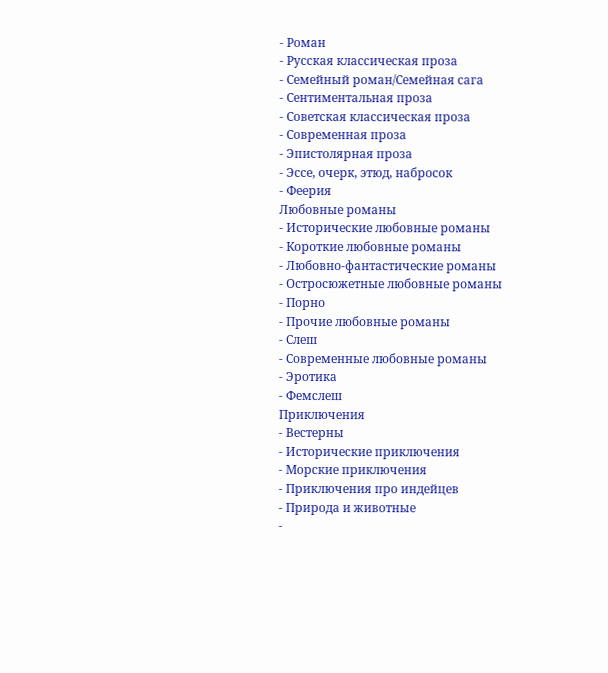- Роман
- Русская классическая проза
- Семейный роман/Семейная сага
- Сентиментальная проза
- Советская классическая проза
- Современная проза
- Эпистолярная проза
- Эссе, очерк, этюд, набросок
- Феерия
Любовные романы
- Исторические любовные романы
- Короткие любовные романы
- Любовно-фантастические романы
- Остросюжетные любовные романы
- Порно
- Прочие любовные романы
- Слеш
- Современные любовные романы
- Эротика
- Фемслеш
Приключения
- Вестерны
- Исторические приключения
- Морские приключения
- Приключения про индейцев
- Природа и животные
-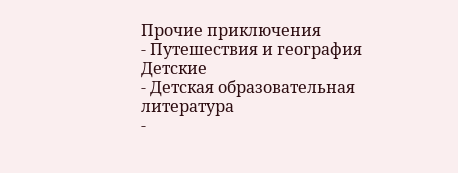Прочие приключения
- Путешествия и география
Детские
- Детская образовательная литература
-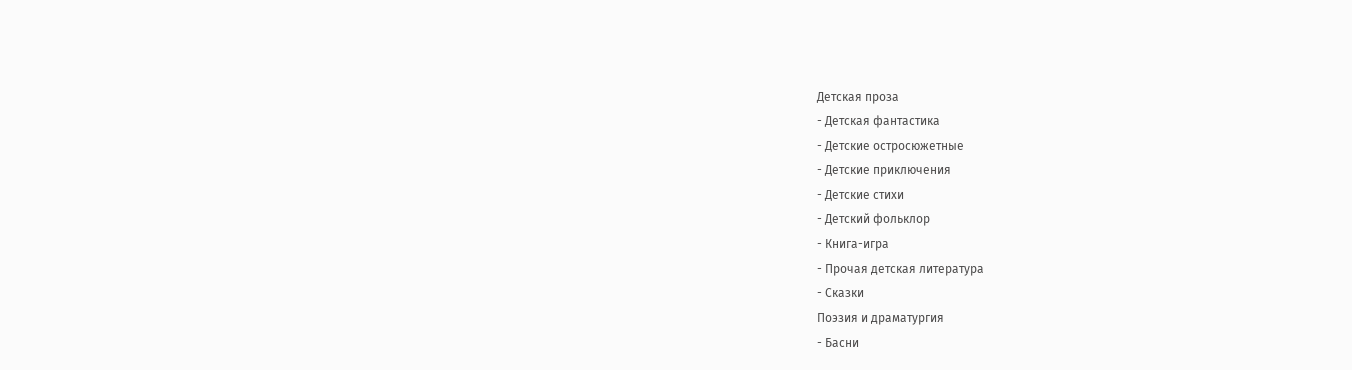Детская проза
- Детская фантастика
- Детские остросюжетные
- Детские приключения
- Детские стихи
- Детский фольклор
- Книга-игра
- Прочая детская литература
- Сказки
Поэзия и драматургия
- Басни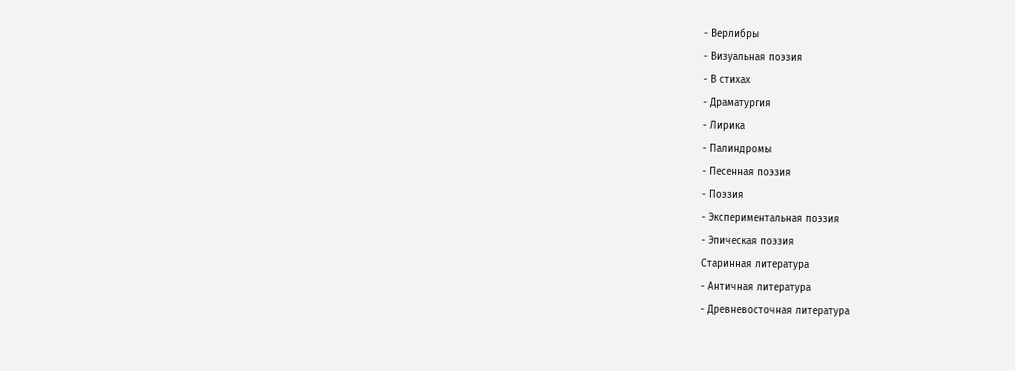- Верлибры
- Визуальная поэзия
- В стихах
- Драматургия
- Лирика
- Палиндромы
- Песенная поэзия
- Поэзия
- Экспериментальная поэзия
- Эпическая поэзия
Старинная литература
- Античная литература
- Древневосточная литература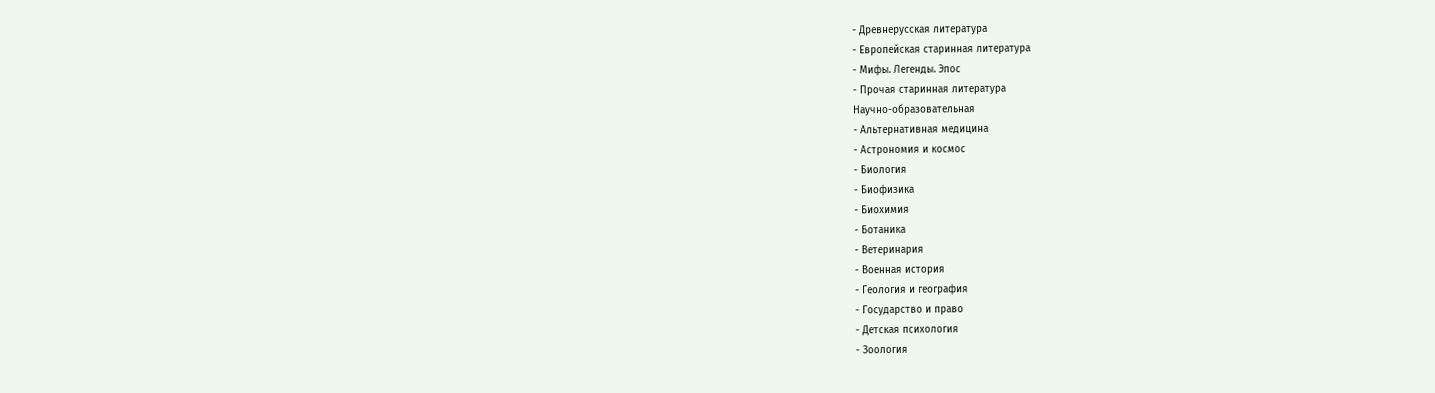- Древнерусская литература
- Европейская старинная литература
- Мифы. Легенды. Эпос
- Прочая старинная литература
Научно-образовательная
- Альтернативная медицина
- Астрономия и космос
- Биология
- Биофизика
- Биохимия
- Ботаника
- Ветеринария
- Военная история
- Геология и география
- Государство и право
- Детская психология
- Зоология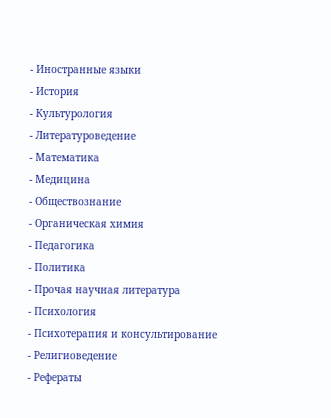- Иностранные языки
- История
- Культурология
- Литературоведение
- Математика
- Медицина
- Обществознание
- Органическая химия
- Педагогика
- Политика
- Прочая научная литература
- Психология
- Психотерапия и консультирование
- Религиоведение
- Рефераты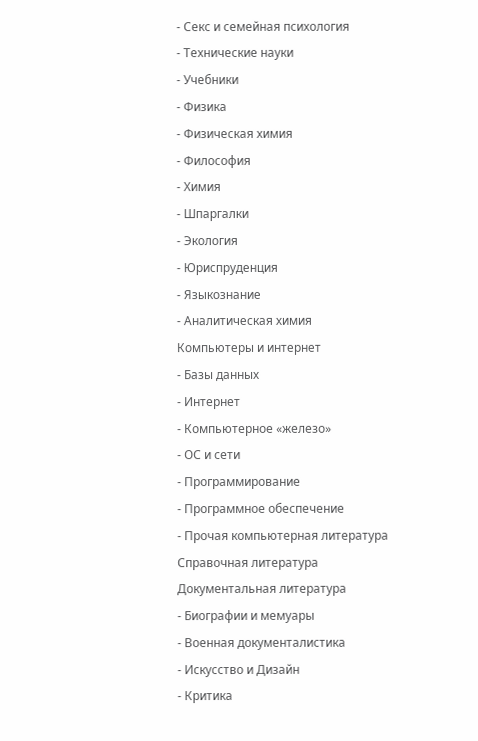- Секс и семейная психология
- Технические науки
- Учебники
- Физика
- Физическая химия
- Философия
- Химия
- Шпаргалки
- Экология
- Юриспруденция
- Языкознание
- Аналитическая химия
Компьютеры и интернет
- Базы данных
- Интернет
- Компьютерное «железо»
- ОС и сети
- Программирование
- Программное обеспечение
- Прочая компьютерная литература
Справочная литература
Документальная литература
- Биографии и мемуары
- Военная документалистика
- Искусство и Дизайн
- Критика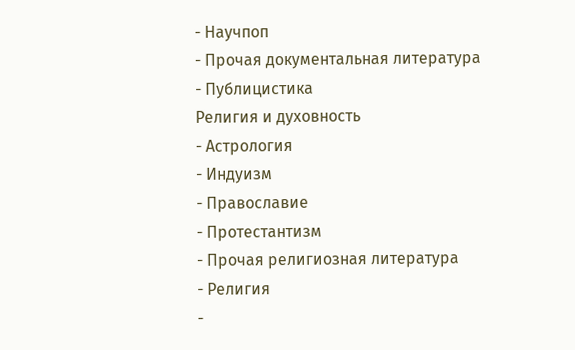- Научпоп
- Прочая документальная литература
- Публицистика
Религия и духовность
- Астрология
- Индуизм
- Православие
- Протестантизм
- Прочая религиозная литература
- Религия
-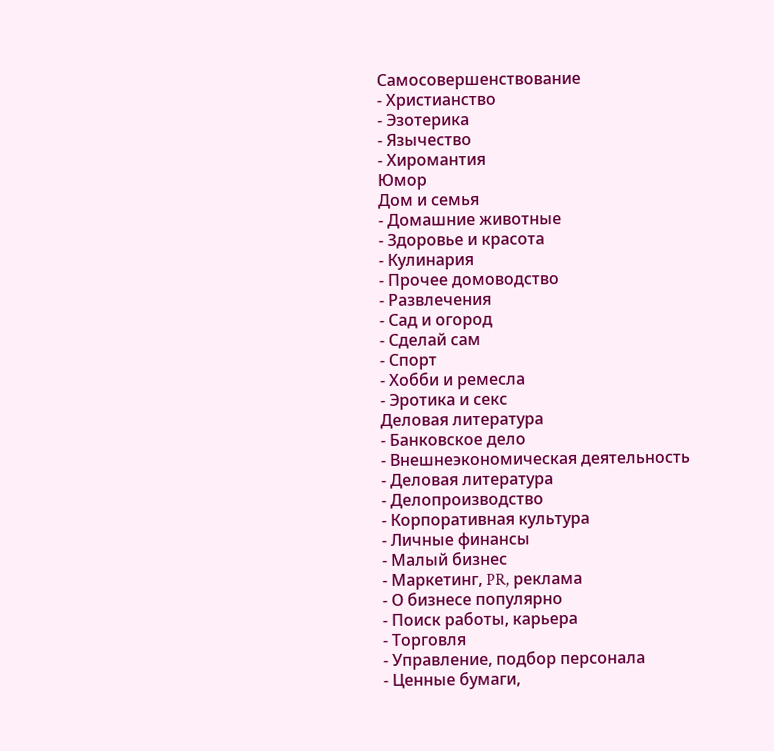Самосовершенствование
- Христианство
- Эзотерика
- Язычество
- Хиромантия
Юмор
Дом и семья
- Домашние животные
- Здоровье и красота
- Кулинария
- Прочее домоводство
- Развлечения
- Сад и огород
- Сделай сам
- Спорт
- Хобби и ремесла
- Эротика и секс
Деловая литература
- Банковское дело
- Внешнеэкономическая деятельность
- Деловая литература
- Делопроизводство
- Корпоративная культура
- Личные финансы
- Малый бизнес
- Маркетинг, PR, реклама
- О бизнесе популярно
- Поиск работы, карьера
- Торговля
- Управление, подбор персонала
- Ценные бумаги,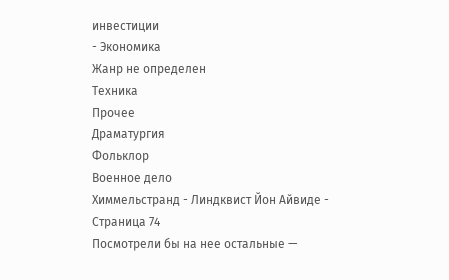инвестиции
- Экономика
Жанр не определен
Техника
Прочее
Драматургия
Фольклор
Военное дело
Химмельстранд - Линдквист Йон Айвиде - Страница 74
Посмотрели бы на нее остальные —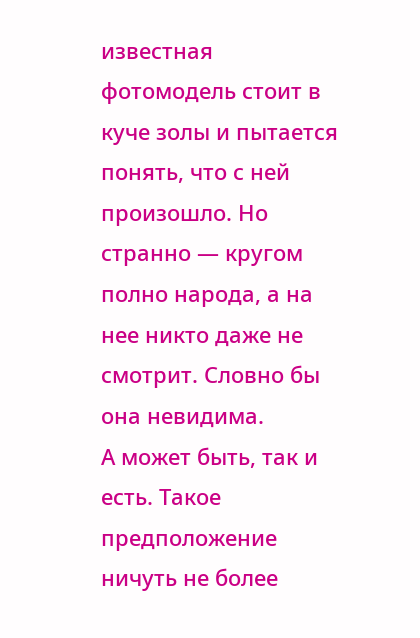известная фотомодель стоит в куче золы и пытается понять, что с ней произошло. Но странно — кругом полно народа, а на нее никто даже не смотрит. Словно бы она невидима.
А может быть, так и есть. Такое предположение ничуть не более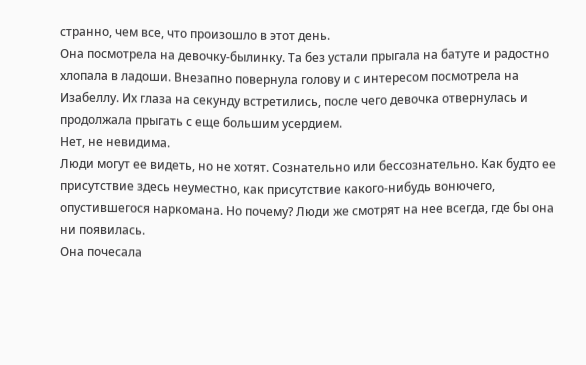странно, чем все, что произошло в этот день.
Она посмотрела на девочку-былинку. Та без устали прыгала на батуте и радостно хлопала в ладоши. Внезапно повернула голову и с интересом посмотрела на Изабеллу. Их глаза на секунду встретились, после чего девочка отвернулась и продолжала прыгать с еще большим усердием.
Нет, не невидима.
Люди могут ее видеть, но не хотят. Сознательно или бессознательно. Как будто ее присутствие здесь неуместно, как присутствие какого-нибудь вонючего, опустившегося наркомана. Но почему? Люди же смотрят на нее всегда, где бы она ни появилась.
Она почесала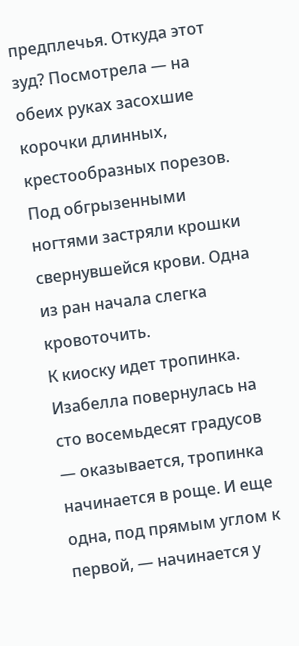предплечья. Откуда этот зуд? Посмотрела — на обеих руках засохшие корочки длинных, крестообразных порезов. Под обгрызенными ногтями застряли крошки свернувшейся крови. Одна из ран начала слегка кровоточить.
К киоску идет тропинка. Изабелла повернулась на сто восемьдесят градусов — оказывается, тропинка начинается в роще. И еще одна, под прямым углом к первой, — начинается у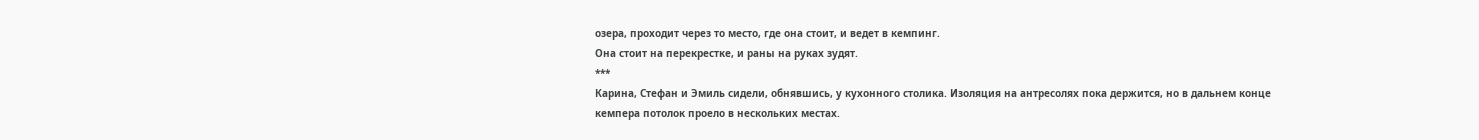озера, проходит через то место, где она стоит, и ведет в кемпинг.
Она стоит на перекрестке, и раны на руках зудят.
***
Карина, Стефан и Эмиль сидели, обнявшись, у кухонного столика. Изоляция на антресолях пока держится, но в дальнем конце кемпера потолок проело в нескольких местах.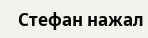Стефан нажал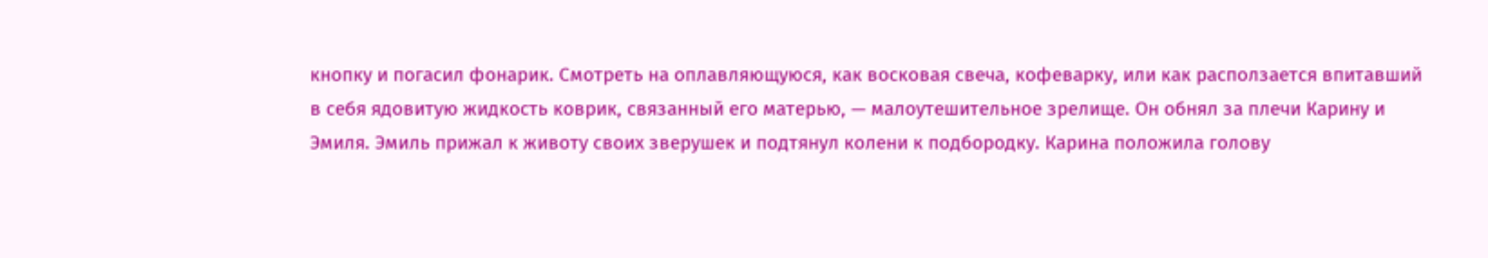кнопку и погасил фонарик. Смотреть на оплавляющуюся, как восковая свеча, кофеварку, или как расползается впитавший в себя ядовитую жидкость коврик, связанный его матерью, — малоутешительное зрелище. Он обнял за плечи Карину и Эмиля. Эмиль прижал к животу своих зверушек и подтянул колени к подбородку. Карина положила голову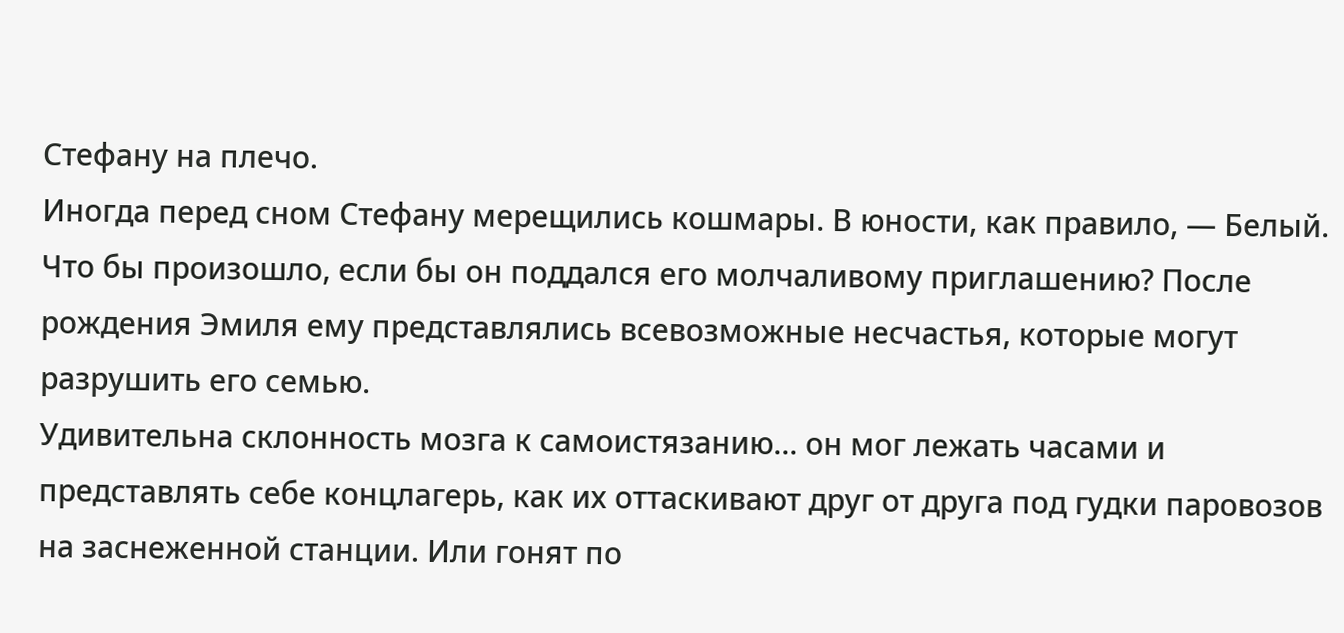Стефану на плечо.
Иногда перед сном Стефану мерещились кошмары. В юности, как правило, — Белый. Что бы произошло, если бы он поддался его молчаливому приглашению? После рождения Эмиля ему представлялись всевозможные несчастья, которые могут разрушить его семью.
Удивительна склонность мозга к самоистязанию... он мог лежать часами и представлять себе концлагерь, как их оттаскивают друг от друга под гудки паровозов на заснеженной станции. Или гонят по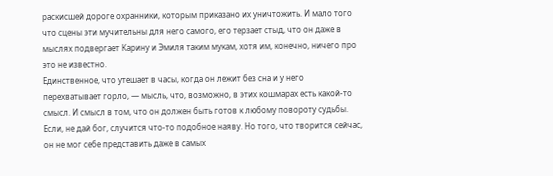раскисшей дороге охранники, которым приказано их уничтожить. И мало того что сцены эти мучительны для него самого, его терзает стыд, что он даже в мыслях подвергает Карину и Эмиля таким мукам, хотя им, конечно, ничего про это не известно.
Единственное, что утешает в часы, когда он лежит без сна и у него перехватывает горло, — мысль, что, возможно, в этих кошмарах есть какой-то смысл. И смысл в том, что он должен быть готов к любому повороту судьбы. Если, не дай бог, случится что-то подобное наяву. Но того, что творится сейчас, он не мог себе представить даже в самых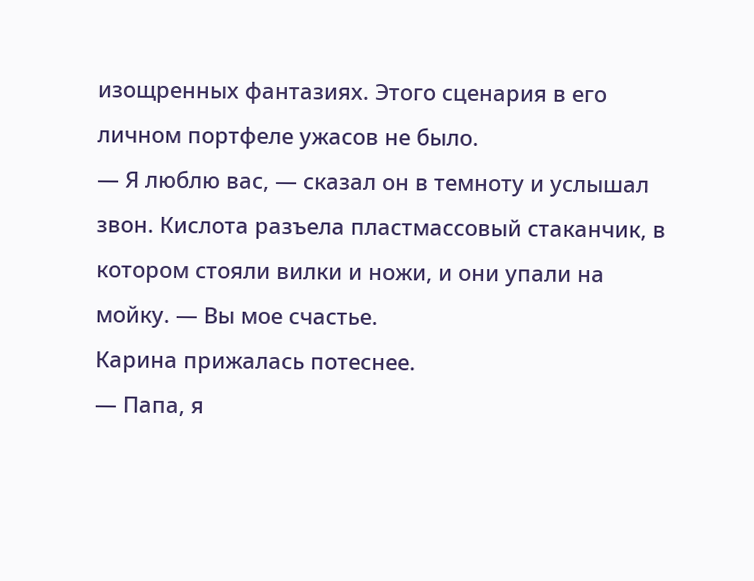изощренных фантазиях. Этого сценария в его личном портфеле ужасов не было.
— Я люблю вас, — сказал он в темноту и услышал звон. Кислота разъела пластмассовый стаканчик, в котором стояли вилки и ножи, и они упали на мойку. — Вы мое счастье.
Карина прижалась потеснее.
— Папа, я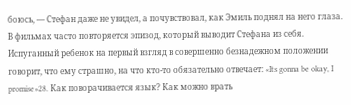боюсь, — Стефан даже не увидел, а почувствовал, как Эмиль поднял на него глаза.
В фильмах часто повторяется эпизод, который выводит Стефана из себя. Испуганный ребенок на первый взгляд в совершенно безнадежном положении говорит, что ему страшно, на что кто-то обязательно отвечает: «Its gonna be okay, I promise»28. Как поворачивается язык? Как можно врать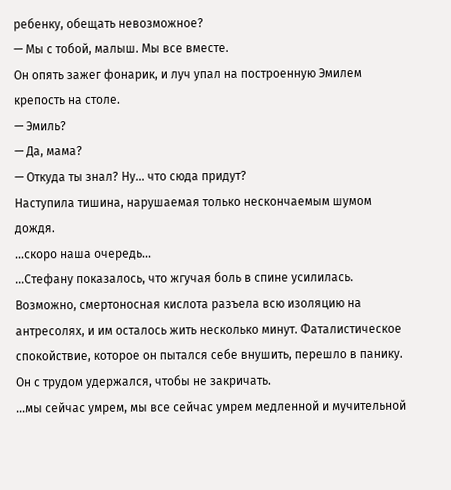ребенку, обещать невозможное?
— Мы с тобой, малыш. Мы все вместе.
Он опять зажег фонарик, и луч упал на построенную Эмилем крепость на столе.
— Эмиль?
— Да, мама?
— Откуда ты знал? Ну... что сюда придут?
Наступила тишина, нарушаемая только нескончаемым шумом дождя.
...скоро наша очередь...
...Стефану показалось, что жгучая боль в спине усилилась. Возможно, смертоносная кислота разъела всю изоляцию на антресолях, и им осталось жить несколько минут. Фаталистическое спокойствие, которое он пытался себе внушить, перешло в панику. Он с трудом удержался, чтобы не закричать.
...мы сейчас умрем, мы все сейчас умрем медленной и мучительной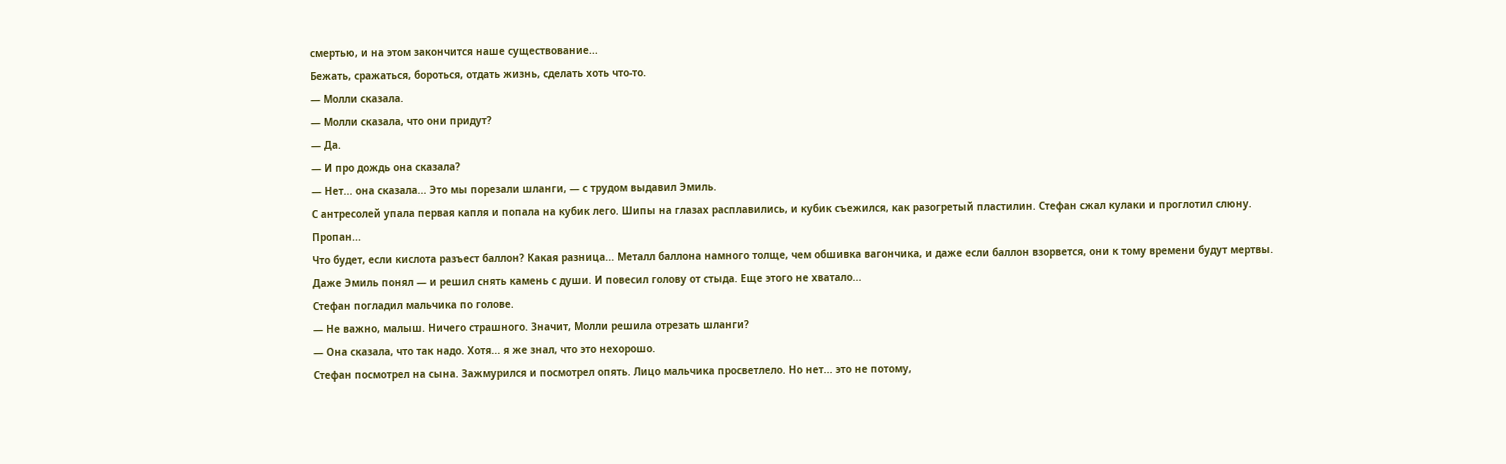смертью, и на этом закончится наше существование...
Бежать, сражаться, бороться, отдать жизнь, сделать хоть что-то.
— Молли сказала.
— Молли сказала, что они придут?
— Да.
— И про дождь она сказала?
— Нет... она сказала... Это мы порезали шланги, — с трудом выдавил Эмиль.
С антресолей упала первая капля и попала на кубик лего. Шипы на глазах расплавились, и кубик съежился, как разогретый пластилин. Стефан сжал кулаки и проглотил слюну.
Пропан...
Что будет, если кислота разъест баллон? Какая разница... Металл баллона намного толще, чем обшивка вагончика, и даже если баллон взорвется, они к тому времени будут мертвы.
Даже Эмиль понял — и решил снять камень с души. И повесил голову от стыда. Еще этого не хватало...
Стефан погладил мальчика по голове.
— Не важно, малыш. Ничего страшного. Значит, Молли решила отрезать шланги?
— Она сказала, что так надо. Хотя... я же знал, что это нехорошо.
Стефан посмотрел на сына. Зажмурился и посмотрел опять. Лицо мальчика просветлело. Но нет... это не потому,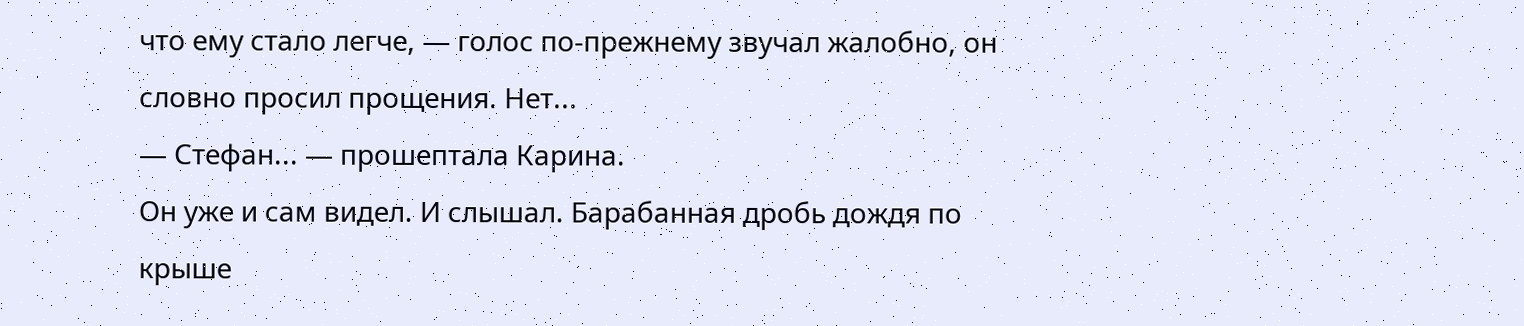что ему стало легче, — голос по-прежнему звучал жалобно, он словно просил прощения. Нет...
— Стефан... — прошептала Карина.
Он уже и сам видел. И слышал. Барабанная дробь дождя по крыше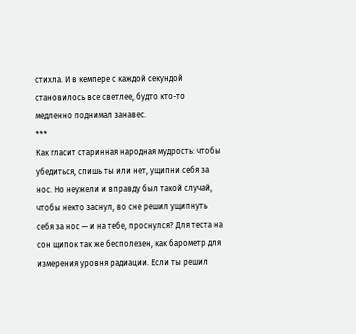стихла. И в кемпере с каждой секундой становилось все светлее, будто кто-то медленно поднимал занавес.
***
Как гласит старинная народная мудрость: чтобы убедиться, спишь ты или нет, ущипни себя за нос. Но неужели и вправду был такой случай, чтобы некто заснул, во сне решил ущипнуть себя за нос — и на тебе, проснулся? Для теста на сон щипок так же бесполезен, как барометр для измерения уровня радиации. Если ты решил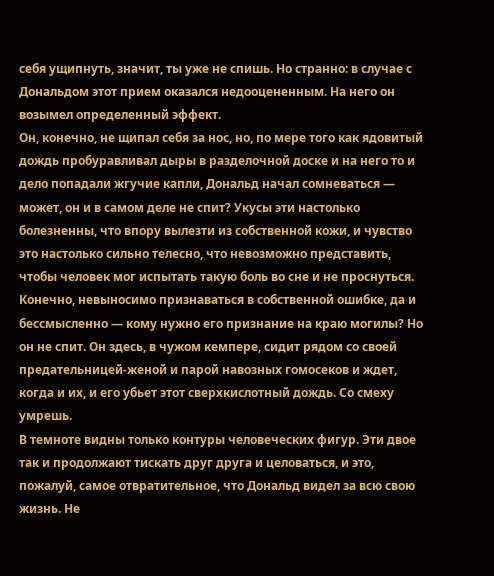себя ущипнуть, значит, ты уже не спишь. Но странно: в случае с Дональдом этот прием оказался недооцененным. На него он возымел определенный эффект.
Он, конечно, не щипал себя за нос, но, по мере того как ядовитый дождь пробуравливал дыры в разделочной доске и на него то и дело попадали жгучие капли, Дональд начал сомневаться — может, он и в самом деле не спит? Укусы эти настолько болезненны, что впору вылезти из собственной кожи, и чувство это настолько сильно телесно, что невозможно представить, чтобы человек мог испытать такую боль во сне и не проснуться.
Конечно, невыносимо признаваться в собственной ошибке, да и бессмысленно — кому нужно его признание на краю могилы? Но он не спит. Он здесь, в чужом кемпере, сидит рядом со своей предательницей-женой и парой навозных гомосеков и ждет, когда и их, и его убьет этот сверхкислотный дождь. Со смеху умрешь.
В темноте видны только контуры человеческих фигур. Эти двое так и продолжают тискать друг друга и целоваться, и это, пожалуй, самое отвратительное, что Дональд видел за всю свою жизнь. Не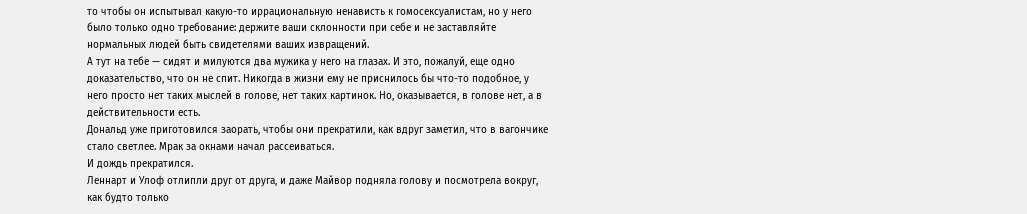то чтобы он испытывал какую-то иррациональную ненависть к гомосексуалистам, но у него было только одно требование: держите ваши склонности при себе и не заставляйте нормальных людей быть свидетелями ваших извращений.
А тут на тебе — сидят и милуются два мужика у него на глазах. И это, пожалуй, еще одно доказательство, что он не спит. Никогда в жизни ему не приснилось бы что-то подобное, у него просто нет таких мыслей в голове, нет таких картинок. Но, оказывается, в голове нет, а в действительности есть.
Дональд уже приготовился заорать, чтобы они прекратили, как вдруг заметил, что в вагончике стало светлее. Мрак за окнами начал рассеиваться.
И дождь прекратился.
Леннарт и Улоф отлипли друг от друга, и даже Майвор подняла голову и посмотрела вокруг, как будто только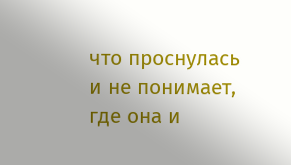что проснулась и не понимает, где она и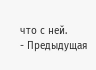что с ней.
- Предыдущая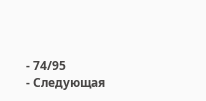- 74/95
- Следующая